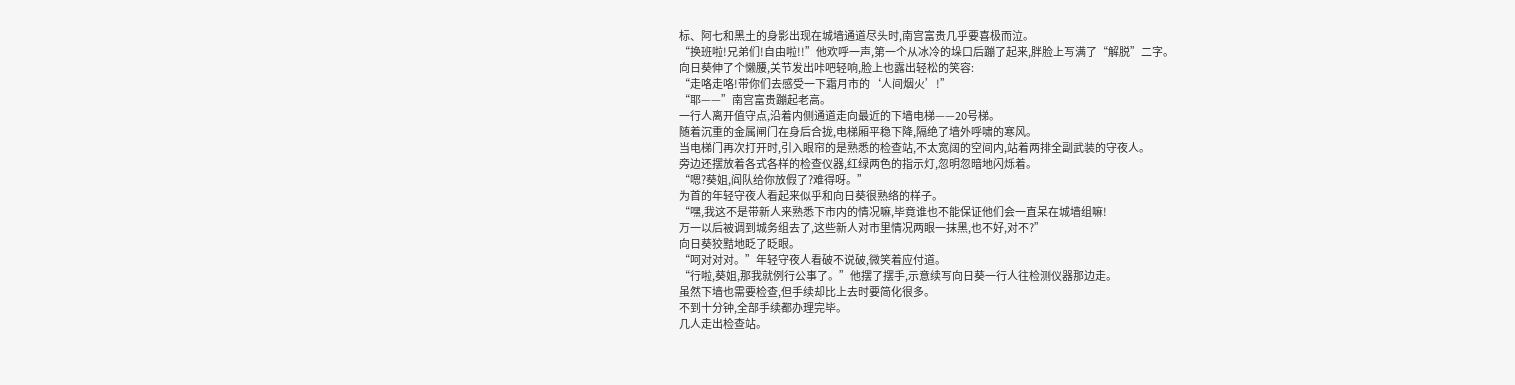标、阿七和黑土的身影出现在城墙通道尽头时,南宫富贵几乎要喜极而泣。
“换班啦!兄弟们!自由啦!!”他欢呼一声,第一个从冰冷的垛口后蹦了起来,胖脸上写满了“解脱”二字。
向日葵伸了个懒腰,关节发出咔吧轻响,脸上也露出轻松的笑容:
“走咯走咯!带你们去感受一下霜月市的‘人间烟火’!”
“耶——”南宫富贵蹦起老高。
一行人离开值守点,沿着内侧通道走向最近的下墙电梯——20号梯。
随着沉重的金属闸门在身后合拢,电梯厢平稳下降,隔绝了墙外呼啸的寒风。
当电梯门再次打开时,引入眼帘的是熟悉的检查站,不太宽阔的空间内,站着两排全副武装的守夜人。
旁边还摆放着各式各样的检查仪器,红绿两色的指示灯,忽明忽暗地闪烁着。
“嗯?葵姐,阎队给你放假了?难得呀。”
为首的年轻守夜人看起来似乎和向日葵很熟络的样子。
“嘿,我这不是带新人来熟悉下市内的情况嘛,毕竟谁也不能保证他们会一直呆在城墙组嘛!
万一以后被调到城务组去了,这些新人对市里情况两眼一抹黑,也不好,对不?”
向日葵狡黠地眨了眨眼。
“呵对对对。”年轻守夜人看破不说破,微笑着应付道。
“行啦,葵姐,那我就例行公事了。”他摆了摆手,示意续写向日葵一行人往检测仪器那边走。
虽然下墙也需要检查,但手续却比上去时要简化很多。
不到十分钟,全部手续都办理完毕。
几人走出检查站。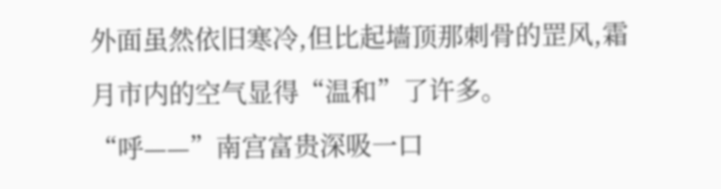外面虽然依旧寒冷,但比起墙顶那刺骨的罡风,霜月市内的空气显得“温和”了许多。
“呼——”南宫富贵深吸一口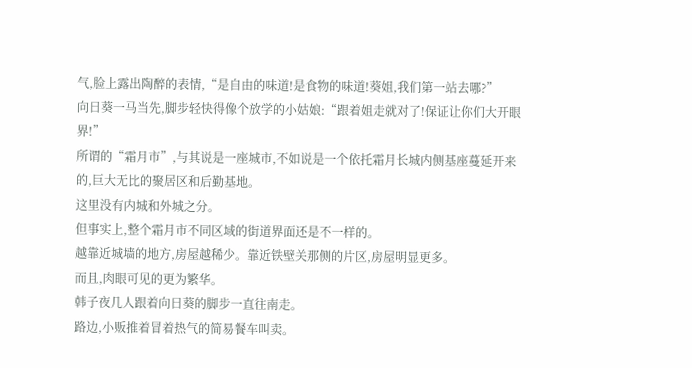气,脸上露出陶醉的表情,“是自由的味道!是食物的味道!葵姐,我们第一站去哪?”
向日葵一马当先,脚步轻快得像个放学的小姑娘:“跟着姐走就对了!保证让你们大开眼界!”
所谓的“霜月市”,与其说是一座城市,不如说是一个依托霜月长城内侧基座蔓延开来的,巨大无比的聚居区和后勤基地。
这里没有内城和外城之分。
但事实上,整个霜月市不同区域的街道界面还是不一样的。
越靠近城墙的地方,房屋越稀少。靠近铁壁关那侧的片区,房屋明显更多。
而且,肉眼可见的更为繁华。
韩子夜几人跟着向日葵的脚步一直往南走。
路边,小贩推着冒着热气的简易餐车叫卖。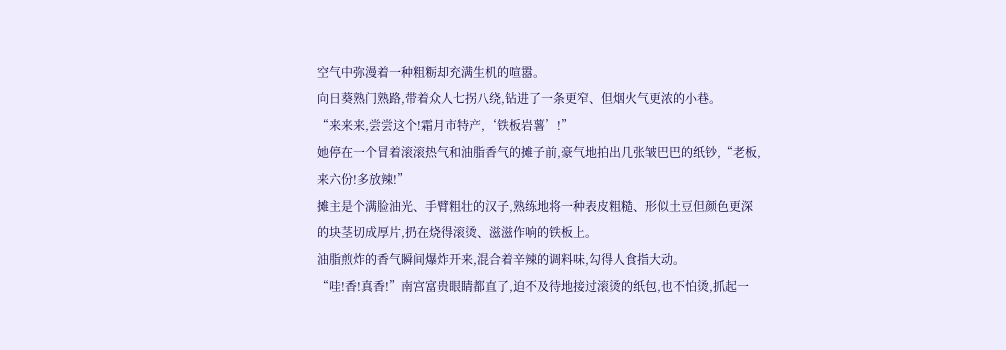空气中弥漫着一种粗粝却充满生机的喧嚣。
向日葵熟门熟路,带着众人七拐八绕,钻进了一条更窄、但烟火气更浓的小巷。
“来来来,尝尝这个!霜月市特产,‘铁板岩薯’!”
她停在一个冒着滚滚热气和油脂香气的摊子前,豪气地拍出几张皱巴巴的纸钞,“老板,来六份!多放辣!”
摊主是个满脸油光、手臂粗壮的汉子,熟练地将一种表皮粗糙、形似土豆但颜色更深的块茎切成厚片,扔在烧得滚烫、滋滋作响的铁板上。
油脂煎炸的香气瞬间爆炸开来,混合着辛辣的调料味,勾得人食指大动。
“哇!香!真香!”南宫富贵眼睛都直了,迫不及待地接过滚烫的纸包,也不怕烫,抓起一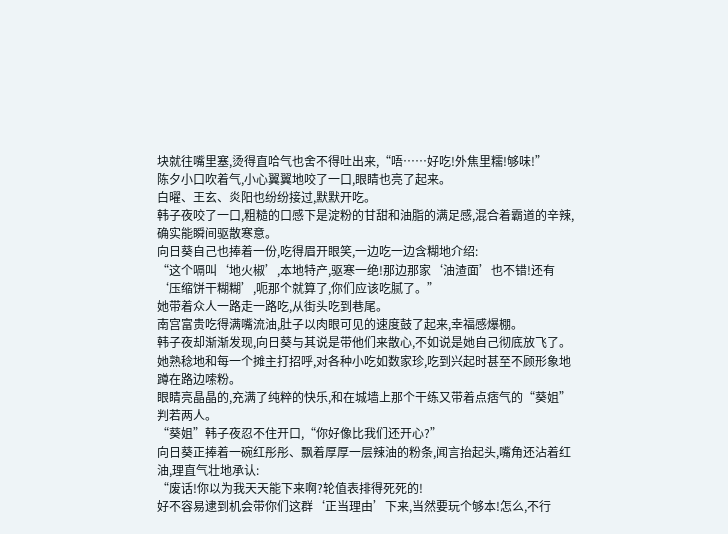块就往嘴里塞,烫得直哈气也舍不得吐出来,“唔……好吃!外焦里糯!够味!”
陈夕小口吹着气,小心翼翼地咬了一口,眼睛也亮了起来。
白曜、王玄、炎阳也纷纷接过,默默开吃。
韩子夜咬了一口,粗糙的口感下是淀粉的甘甜和油脂的满足感,混合着霸道的辛辣,确实能瞬间驱散寒意。
向日葵自己也捧着一份,吃得眉开眼笑,一边吃一边含糊地介绍:
“这个嗝叫‘地火椒’,本地特产,驱寒一绝!那边那家‘油渣面’也不错!还有‘压缩饼干糊糊’,呃那个就算了,你们应该吃腻了。”
她带着众人一路走一路吃,从街头吃到巷尾。
南宫富贵吃得满嘴流油,肚子以肉眼可见的速度鼓了起来,幸福感爆棚。
韩子夜却渐渐发现,向日葵与其说是带他们来散心,不如说是她自己彻底放飞了。
她熟稔地和每一个摊主打招呼,对各种小吃如数家珍,吃到兴起时甚至不顾形象地蹲在路边嗦粉。
眼睛亮晶晶的,充满了纯粹的快乐,和在城墙上那个干练又带着点痞气的“葵姐”判若两人。
“葵姐”韩子夜忍不住开口,“你好像比我们还开心?”
向日葵正捧着一碗红彤彤、飘着厚厚一层辣油的粉条,闻言抬起头,嘴角还沾着红油,理直气壮地承认:
“废话!你以为我天天能下来啊?轮值表排得死死的!
好不容易逮到机会带你们这群‘正当理由’下来,当然要玩个够本!怎么,不行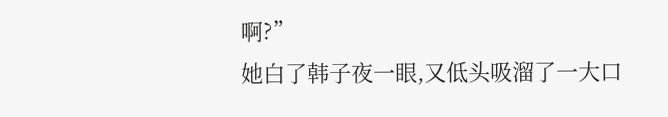啊?”
她白了韩子夜一眼,又低头吸溜了一大口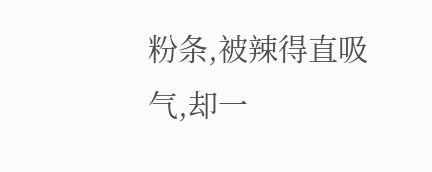粉条,被辣得直吸气,却一